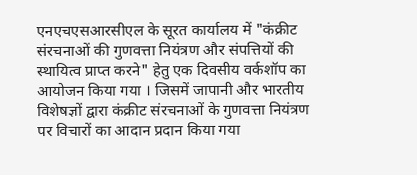एनएचएसआरसीएल के सूरत कार्यालय में "कंक्रीट संरचनाओं की गुणवत्ता नियंत्रण और संपत्तियों की स्थायित्व प्राप्त करने" हेतु एक दिवसीय वर्कशॉप का आयोजन किया गया । जिसमें जापानी और भारतीय विशेषज्ञों द्वारा कंक्रीट संरचनाओं के गुणवत्ता नियंत्रण पर विचारों का आदान प्रदान किया गया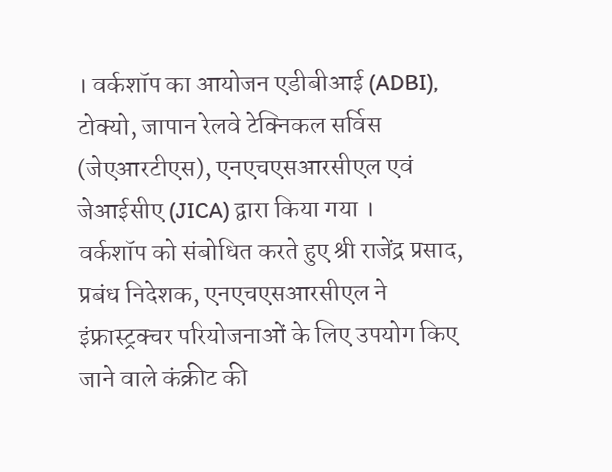। वर्कशॉप का आयोजन एडीबीआई (ADBI), टोक्यो, जापान रेलवे टेक्निकल सर्विस (जेएआरटीएस), एनएचएसआरसीएल एवं जेआईसीए (JICA) द्वारा किया गया ।
वर्कशॉप को संबोधित करते हुए श्री राजेंद्र प्रसाद, प्रबंध निदेशक, एनएचएसआरसीएल ने इंफ्रास्ट्रक्चर परियोजनाओं के लिए उपयोग किए जाने वाले कंक्रीट की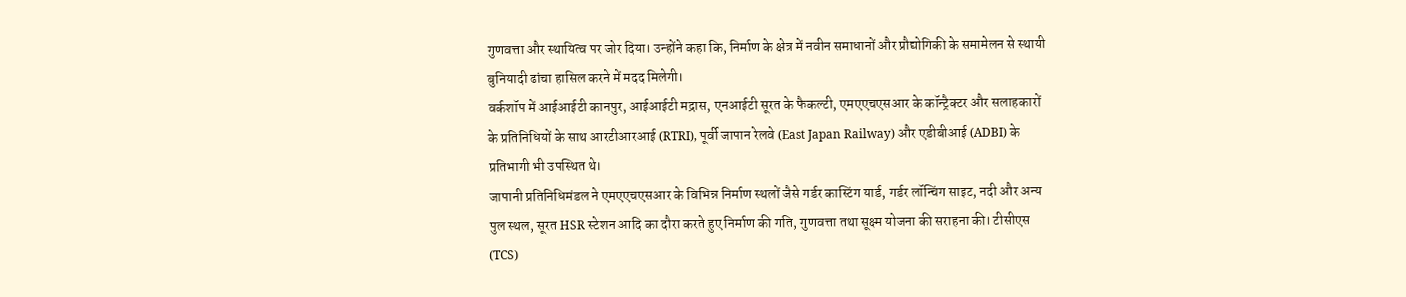गुणवत्ता और स्थायित्व पर जोर दिया। उन्होंने कहा कि, निर्माण के क्षेत्र में नवीन समाधानों और प्रौद्योगिकी के समामेलन से स्थायी बुनियादी ढांचा हासिल करने में मदद मिलेगी।
वर्कशॉप में आईआईटी कानपुर, आईआईटी मद्रास, एनआईटी सूरत के फैकल्टी, एमएएचएसआर के कॉन्ट्रैक्टर और सलाहकारों के प्रतिनिधियों के साथ आरटीआरआई (RTRI), पूर्वी जापान रेलवे (East Japan Railway) और एडीबीआई (ADBI) के प्रतिभागी भी उपस्थित थे।
जापानी प्रतिनिधिमंडल ने एमएएचएसआर के विभिन्न निर्माण स्थलों जैसे गर्डर कास्टिंग यार्ड, गर्डर लॉन्चिंग साइट, नदी और अन्य पुल स्थल, सूरत HSR स्टेशन आदि का दौरा करते हुए निर्माण की गति, गुणवत्ता तथा सूक्ष्म योजना की सराहना की। टीसीएस (TCS)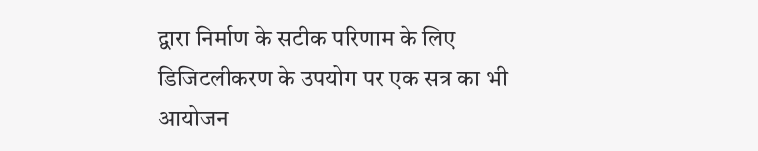द्वारा निर्माण के सटीक परिणाम के लिए डिजिटलीकरण के उपयोग पर एक सत्र का भी आयोजन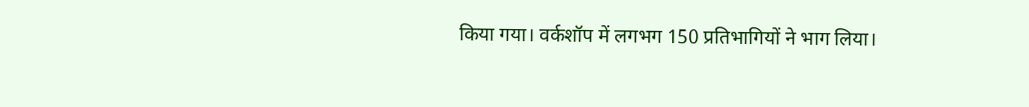किया गया। वर्कशॉप में लगभग 150 प्रतिभागियों ने भाग लिया।